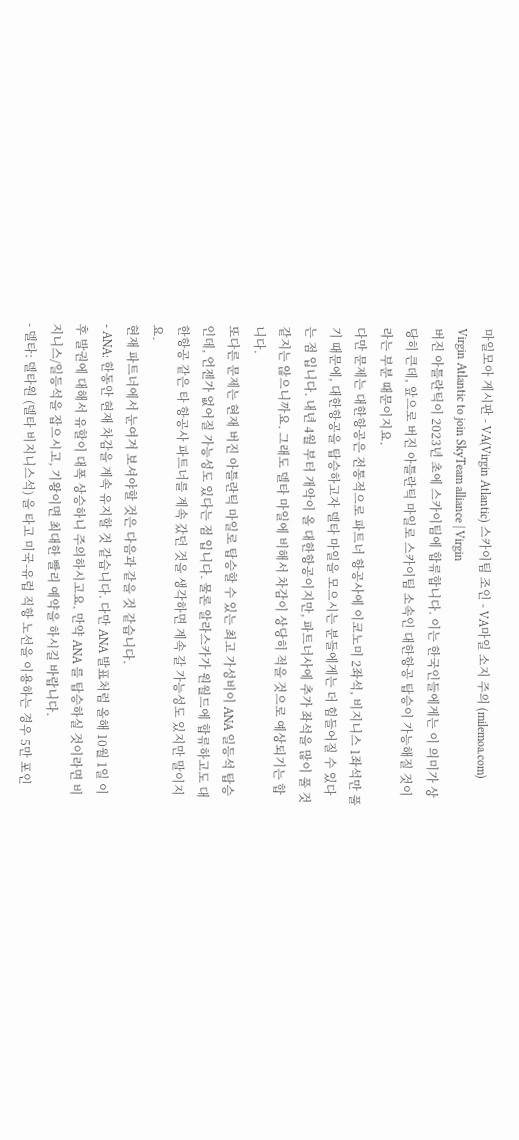마일모아 게시판 - VA(Virgin Atlantic) 스카이팀 조인 - VA마일 소지 주의 (milemoa.com)
Virgin Atlantic to join SkyTeam alliance | Virgin
버진 아틀란틱이 2023년 초에 스카이팀에 합류합니다. 이는 한국인들에게는 이 의미가 상당히 큰데, 앞으로 버진 아틀란틱 마일로 스카이팀 소속인 대한항공 탑승이 가능해질 것이라는 부분 때문이지요.
다만 문제는 대한항공은 전통적으로 파트너 항공사에 이코노미 2좌석, 비지니스 1좌석만 풀기 때문에, 대한항공을 탑승하고자 델타 마일을 모으시는 분들에게는 더 힘들어질 수 있다는 점 입니다. 내년 4월 부터 개악이 올 대한항공이지만, 파트너사에 추가 좌석을 많이 풀 것 같지는 않으니까요. 그래도 델타 마일에 비해서 차감이 상당히 적을 것으로 예상되기는 합니다.
또다른 문제는 현재 버진 아틀란틱 마일로 탑승할 수 있는 최고 가성비이 ANA 일등석 탑승인데, 언젠가 없어질 가능성도 있다는 점 입니다. 물론 알라스카가 원월드에 합류하고도 대한항공 같은 타 항공사 파트너를 계속 갔던 것을 생각하면 계속 갈 가능성도 있지만 말이지요.
현재 파트너에서 눈여겨 보셔야할 것은 다음과 같을 것 같습니다.
- ANA: 한동안 현재 차감을 계속 유지할 것 같습니다. 다만 ANA 발표처럼 올해 10월 1일 이후 발권에 대해서 유할이 대폭 상승하니 주의하시고요. 만약 ANA 를 탑승하실 것이라면 비지니스/일등석을 잡으시고, 기왕이면 최대한 빨리 예약을 하시길 바랍니다.
- 델타: 델타원 (델타 비지니스석) 을 타고 미국-유럽 직항 노선을 이용하는 경우 5만 포인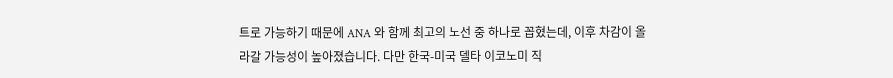트로 가능하기 때문에 ANA 와 함께 최고의 노선 중 하나로 꼽혔는데, 이후 차감이 올라갈 가능성이 높아졌습니다. 다만 한국-미국 델타 이코노미 직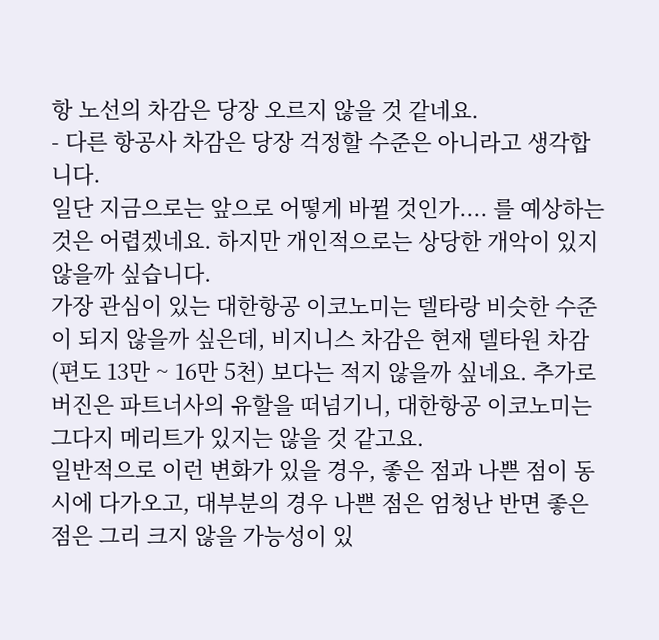항 노선의 차감은 당장 오르지 않을 것 같네요.
- 다른 항공사 차감은 당장 걱정할 수준은 아니라고 생각합니다.
일단 지금으로는 앞으로 어떻게 바뀔 것인가.... 를 예상하는 것은 어렵겠네요. 하지만 개인적으로는 상당한 개악이 있지 않을까 싶습니다.
가장 관심이 있는 대한항공 이코노미는 델타랑 비슷한 수준이 되지 않을까 싶은데, 비지니스 차감은 현재 델타원 차감 (편도 13만 ~ 16만 5천) 보다는 적지 않을까 싶네요. 추가로 버진은 파트너사의 유할을 떠넘기니, 대한항공 이코노미는 그다지 메리트가 있지는 않을 것 같고요.
일반적으로 이런 변화가 있을 경우, 좋은 점과 나쁜 점이 동시에 다가오고, 대부분의 경우 나쁜 점은 엄청난 반면 좋은 점은 그리 크지 않을 가능성이 있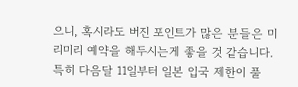으니, 혹시라도 버진 포인트가 많은 분들은 미리미리 예약을 해두시는게 좋을 것 같습니다.
특히 다음달 11일부터 일본 입국 제한이 풀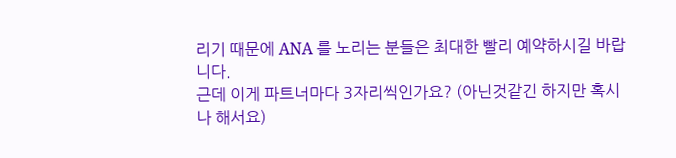리기 때문에 ANA 를 노리는 분들은 최대한 빨리 예약하시길 바랍니다.
근데 이게 파트너마다 3자리씩인가요? (아닌것같긴 하지만 혹시나 해서요)